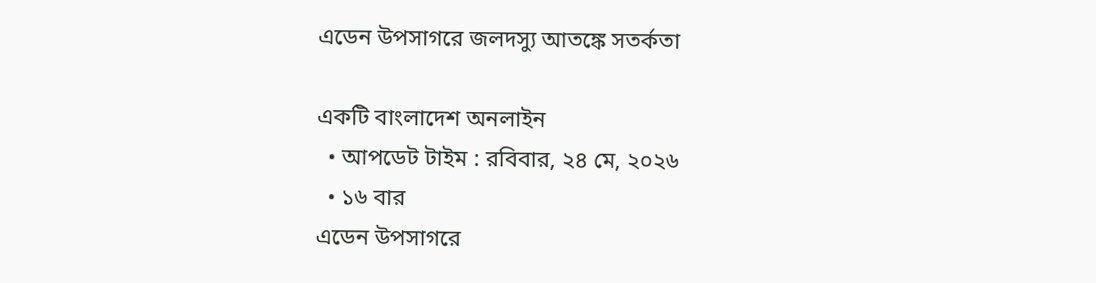এডেন উপসাগরে জলদস্যু আতঙ্কে সতর্কতা

একটি বাংলাদেশ অনলাইন
  • আপডেট টাইম : রবিবার, ২৪ মে, ২০২৬
  • ১৬ বার
এডেন উপসাগরে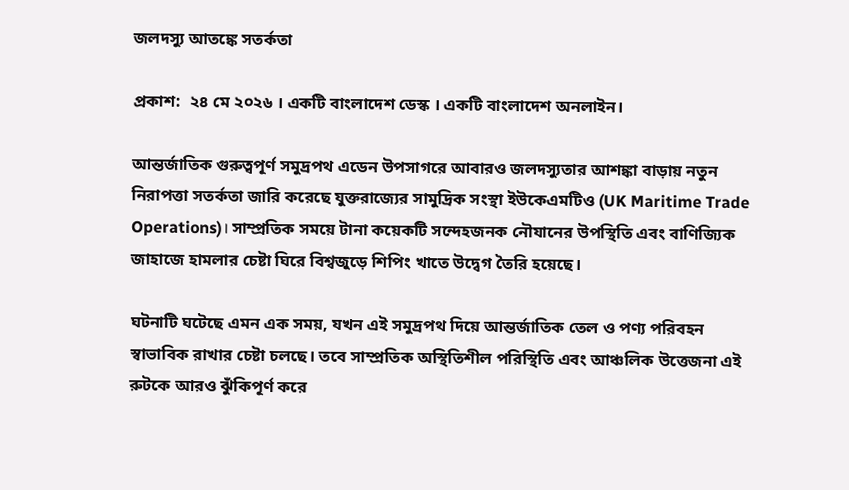জলদস্যু আতঙ্কে সতর্কতা

প্রকাশ:  ২৪ মে ২০২৬ । একটি বাংলাদেশ ডেস্ক । একটি বাংলাদেশ অনলাইন।

আন্তর্জাতিক গুরুত্বপূর্ণ সমুদ্রপথ এডেন উপসাগরে আবারও জলদস্যুতার আশঙ্কা বাড়ায় নতুন নিরাপত্তা সতর্কতা জারি করেছে যুক্তরাজ্যের সামুদ্রিক সংস্থা ইউকেএমটিও (UK Maritime Trade Operations)। সাম্প্রতিক সময়ে টানা কয়েকটি সন্দেহজনক নৌযানের উপস্থিতি এবং বাণিজ্যিক জাহাজে হামলার চেষ্টা ঘিরে বিশ্বজুড়ে শিপিং খাতে উদ্বেগ তৈরি হয়েছে।

ঘটনাটি ঘটেছে এমন এক সময়, যখন এই সমুদ্রপথ দিয়ে আন্তর্জাতিক তেল ও পণ্য পরিবহন স্বাভাবিক রাখার চেষ্টা চলছে। তবে সাম্প্রতিক অস্থিতিশীল পরিস্থিতি এবং আঞ্চলিক উত্তেজনা এই রুটকে আরও ঝুঁকিপূর্ণ করে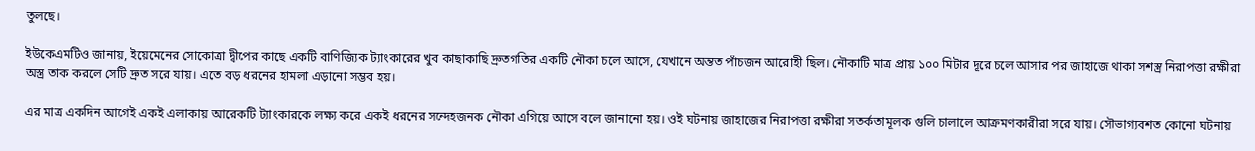তুলছে।

ইউকেএমটিও জানায়, ইয়েমেনের সোকোত্রা দ্বীপের কাছে একটি বাণিজ্যিক ট্যাংকারের খুব কাছাকাছি দ্রুতগতির একটি নৌকা চলে আসে, যেখানে অন্তত পাঁচজন আরোহী ছিল। নৌকাটি মাত্র প্রায় ১০০ মিটার দূরে চলে আসার পর জাহাজে থাকা সশস্ত্র নিরাপত্তা রক্ষীরা অস্ত্র তাক করলে সেটি দ্রুত সরে যায়। এতে বড় ধরনের হামলা এড়ানো সম্ভব হয়।

এর মাত্র একদিন আগেই একই এলাকায় আরেকটি ট্যাংকারকে লক্ষ্য করে একই ধরনের সন্দেহজনক নৌকা এগিয়ে আসে বলে জানানো হয়। ওই ঘটনায় জাহাজের নিরাপত্তা রক্ষীরা সতর্কতামূলক গুলি চালালে আক্রমণকারীরা সরে যায়। সৌভাগ্যবশত কোনো ঘটনায়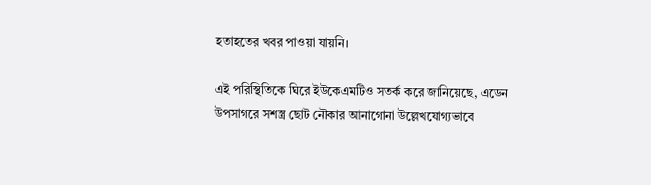হতাহতের খবর পাওয়া যায়নি।

এই পরিস্থিতিকে ঘিরে ইউকেএমটিও সতর্ক করে জানিয়েছে, এডেন উপসাগরে সশস্ত্র ছোট নৌকার আনাগোনা উল্লেখযোগ্যভাবে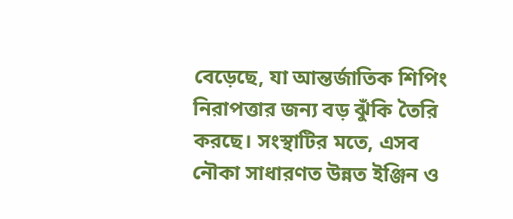বেড়েছে, যা আন্তর্জাতিক শিপিং নিরাপত্তার জন্য বড় ঝুঁকি তৈরি করছে। সংস্থাটির মতে, এসব নৌকা সাধারণত উন্নত ইঞ্জিন ও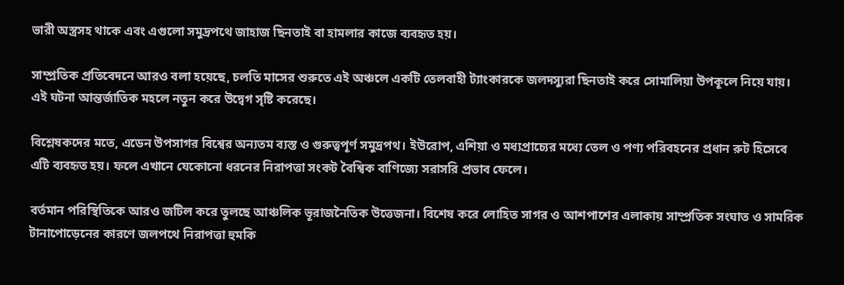ভারী অস্ত্রসহ থাকে এবং এগুলো সমুদ্রপথে জাহাজ ছিনতাই বা হামলার কাজে ব্যবহৃত হয়।

সাম্প্রতিক প্রতিবেদনে আরও বলা হয়েছে, চলতি মাসের শুরুতে এই অঞ্চলে একটি তেলবাহী ট্যাংকারকে জলদস্যুরা ছিনতাই করে সোমালিয়া উপকূলে নিয়ে যায়। এই ঘটনা আন্তর্জাতিক মহলে নতুন করে উদ্বেগ সৃষ্টি করেছে।

বিশ্লেষকদের মতে, এডেন উপসাগর বিশ্বের অন্যতম ব্যস্ত ও গুরুত্বপূর্ণ সমুদ্রপথ। ইউরোপ, এশিয়া ও মধ্যপ্রাচ্যের মধ্যে তেল ও পণ্য পরিবহনের প্রধান রুট হিসেবে এটি ব্যবহৃত হয়। ফলে এখানে যেকোনো ধরনের নিরাপত্তা সংকট বৈশ্বিক বাণিজ্যে সরাসরি প্রভাব ফেলে।

বর্তমান পরিস্থিতিকে আরও জটিল করে তুলছে আঞ্চলিক ভূরাজনৈতিক উত্তেজনা। বিশেষ করে লোহিত সাগর ও আশপাশের এলাকায় সাম্প্রতিক সংঘাত ও সামরিক টানাপোড়েনের কারণে জলপথে নিরাপত্তা হুমকি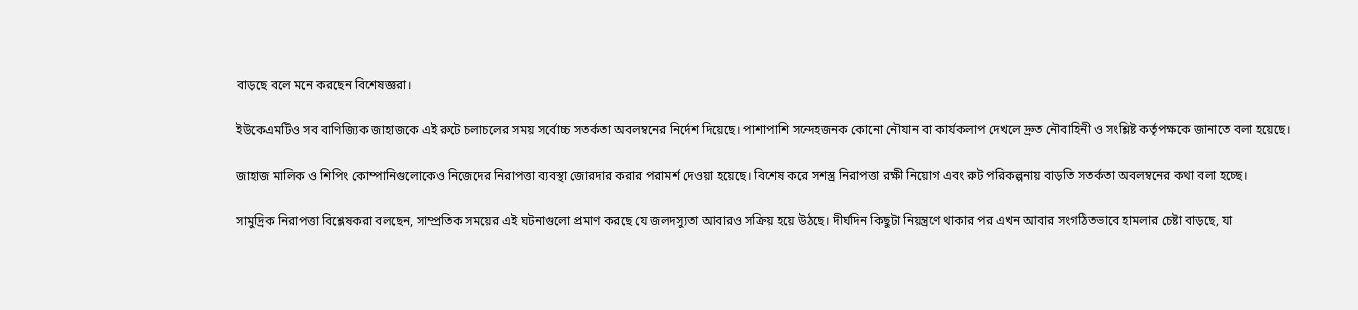বাড়ছে বলে মনে করছেন বিশেষজ্ঞরা।

ইউকেএমটিও সব বাণিজ্যিক জাহাজকে এই রুটে চলাচলের সময় সর্বোচ্চ সতর্কতা অবলম্বনের নির্দেশ দিয়েছে। পাশাপাশি সন্দেহজনক কোনো নৌযান বা কার্যকলাপ দেখলে দ্রুত নৌবাহিনী ও সংশ্লিষ্ট কর্তৃপক্ষকে জানাতে বলা হয়েছে।

জাহাজ মালিক ও শিপিং কোম্পানিগুলোকেও নিজেদের নিরাপত্তা ব্যবস্থা জোরদার করার পরামর্শ দেওয়া হয়েছে। বিশেষ করে সশস্ত্র নিরাপত্তা রক্ষী নিয়োগ এবং রুট পরিকল্পনায় বাড়তি সতর্কতা অবলম্বনের কথা বলা হচ্ছে।

সামুদ্রিক নিরাপত্তা বিশ্লেষকরা বলছেন, সাম্প্রতিক সময়ের এই ঘটনাগুলো প্রমাণ করছে যে জলদস্যুতা আবারও সক্রিয় হয়ে উঠছে। দীর্ঘদিন কিছুটা নিয়ন্ত্রণে থাকার পর এখন আবার সংগঠিতভাবে হামলার চেষ্টা বাড়ছে, যা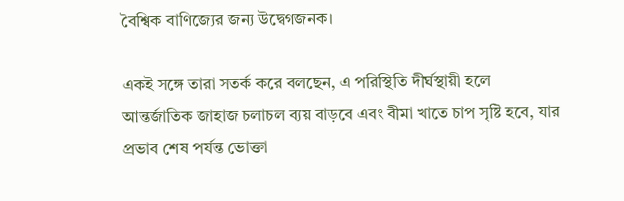বৈশ্বিক বাণিজ্যের জন্য উদ্বেগজনক।

একই সঙ্গে তারা সতর্ক করে বলছেন, এ পরিস্থিতি দীর্ঘস্থায়ী হলে আন্তর্জাতিক জাহাজ চলাচল ব্যয় বাড়বে এবং বীমা খাতে চাপ সৃষ্টি হবে, যার প্রভাব শেষ পর্যন্ত ভোক্তা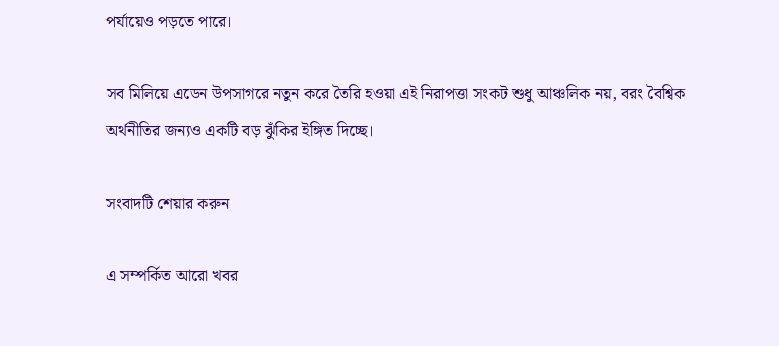পর্যায়েও পড়তে পারে।

সব মিলিয়ে এডেন উপসাগরে নতুন করে তৈরি হওয়া এই নিরাপত্তা সংকট শুধু আঞ্চলিক নয়, বরং বৈশ্বিক অর্থনীতির জন্যও একটি বড় ঝুঁকির ইঙ্গিত দিচ্ছে।

সংবাদটি শেয়ার করুন

এ সম্পর্কিত আরো খবর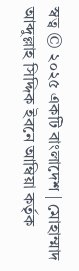স্বত্ব © ২০২৫ একটি বাংলাদেশ | মোহাম্মাদ আব্দুল্লাহ সিদ্দিক ইবনে আম্বিয়া কর্তৃক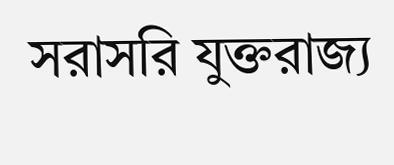সরাসরি যুক্তরাজ্য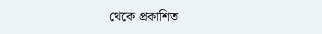থেকে প্রকাশিত